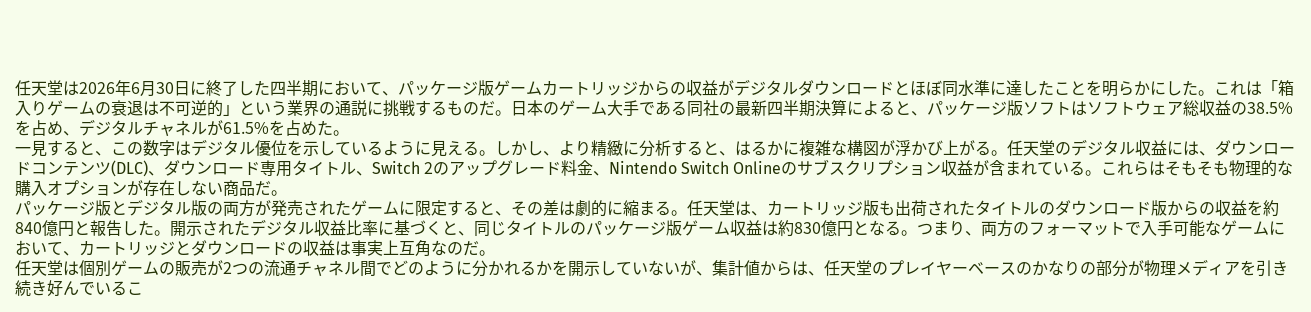任天堂は2026年6月30日に終了した四半期において、パッケージ版ゲームカートリッジからの収益がデジタルダウンロードとほぼ同水準に達したことを明らかにした。これは「箱入りゲームの衰退は不可逆的」という業界の通説に挑戦するものだ。日本のゲーム大手である同社の最新四半期決算によると、パッケージ版ソフトはソフトウェア総収益の38.5%を占め、デジタルチャネルが61.5%を占めた。
一見すると、この数字はデジタル優位を示しているように見える。しかし、より精緻に分析すると、はるかに複雑な構図が浮かび上がる。任天堂のデジタル収益には、ダウンロードコンテンツ(DLC)、ダウンロード専用タイトル、Switch 2のアップグレード料金、Nintendo Switch Onlineのサブスクリプション収益が含まれている。これらはそもそも物理的な購入オプションが存在しない商品だ。
パッケージ版とデジタル版の両方が発売されたゲームに限定すると、その差は劇的に縮まる。任天堂は、カートリッジ版も出荷されたタイトルのダウンロード版からの収益を約840億円と報告した。開示されたデジタル収益比率に基づくと、同じタイトルのパッケージ版ゲーム収益は約830億円となる。つまり、両方のフォーマットで入手可能なゲームにおいて、カートリッジとダウンロードの収益は事実上互角なのだ。
任天堂は個別ゲームの販売が2つの流通チャネル間でどのように分かれるかを開示していないが、集計値からは、任天堂のプレイヤーベースのかなりの部分が物理メディアを引き続き好んでいるこ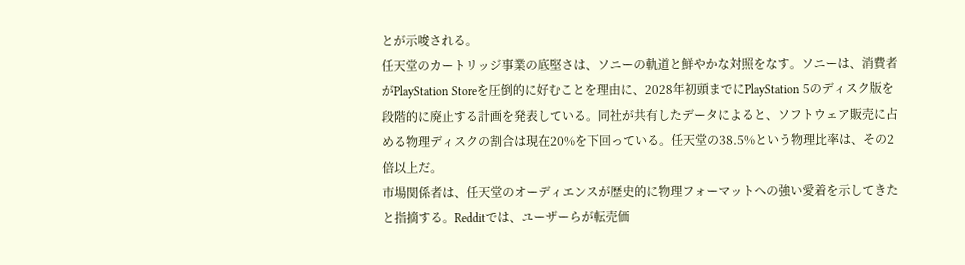とが示唆される。
任天堂のカートリッジ事業の底堅さは、ソニーの軌道と鮮やかな対照をなす。ソニーは、消費者がPlayStation Storeを圧倒的に好むことを理由に、2028年初頭までにPlayStation 5のディスク版を段階的に廃止する計画を発表している。同社が共有したデータによると、ソフトウェア販売に占める物理ディスクの割合は現在20%を下回っている。任天堂の38.5%という物理比率は、その2倍以上だ。
市場関係者は、任天堂のオーディエンスが歴史的に物理フォーマットへの強い愛着を示してきたと指摘する。Redditでは、ユーザーらが転売価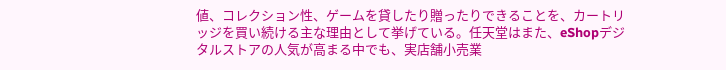値、コレクション性、ゲームを貸したり贈ったりできることを、カートリッジを買い続ける主な理由として挙げている。任天堂はまた、eShopデジタルストアの人気が高まる中でも、実店舗小売業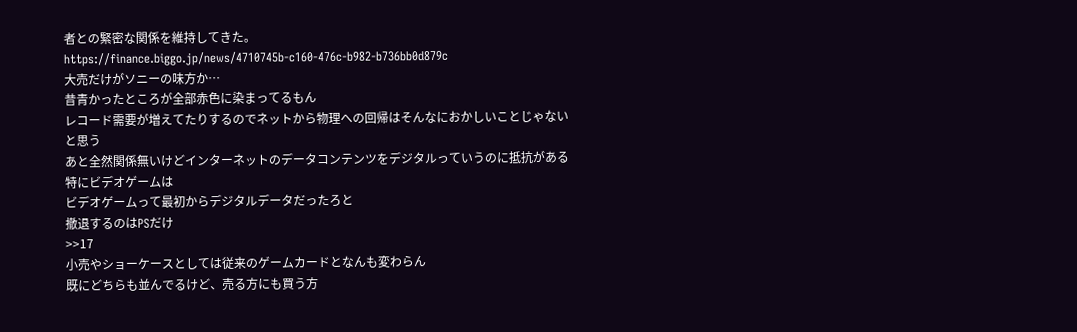者との緊密な関係を維持してきた。
https://finance.biggo.jp/news/4710745b-c160-476c-b982-b736bb0d879c
大売だけがソニーの味方か…
昔青かったところが全部赤色に染まってるもん
レコード需要が増えてたりするのでネットから物理への回帰はそんなにおかしいことじゃないと思う
あと全然関係無いけどインターネットのデータコンテンツをデジタルっていうのに抵抗がある
特にビデオゲームは
ビデオゲームって最初からデジタルデータだったろと
撤退するのはPSだけ
>>17
小売やショーケースとしては従来のゲームカードとなんも変わらん
既にどちらも並んでるけど、売る方にも買う方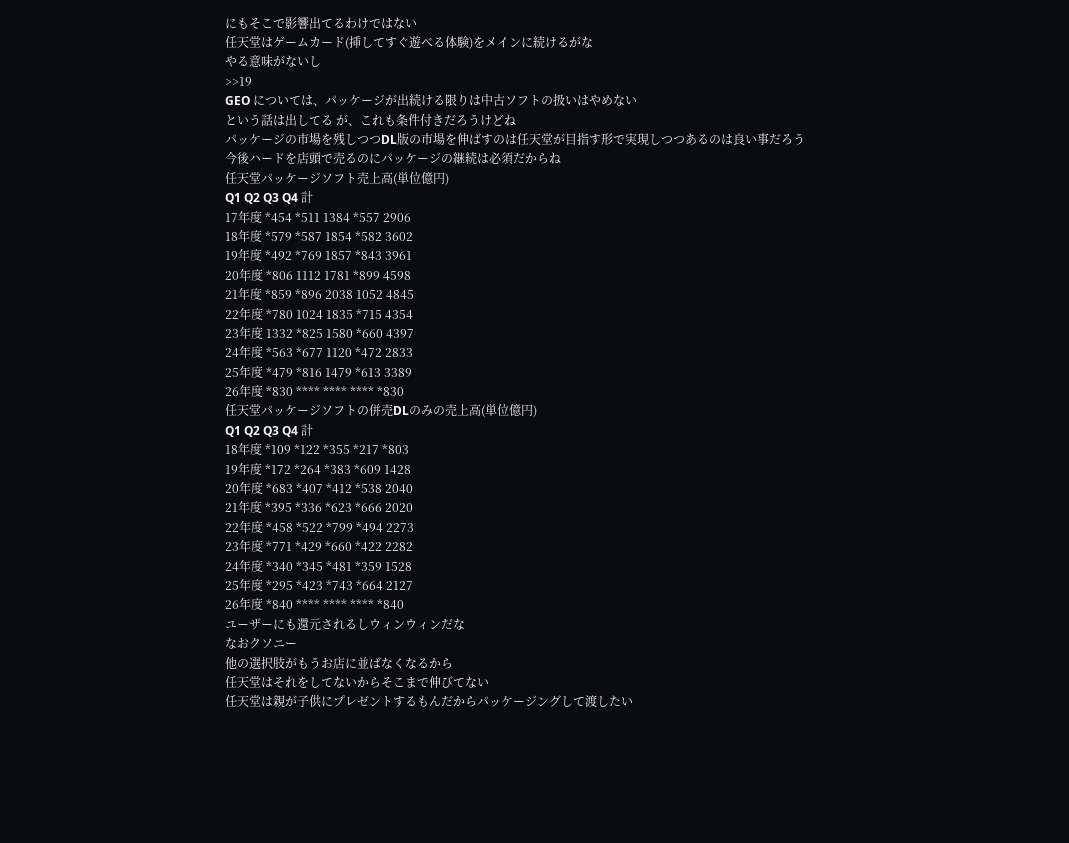にもそこで影響出てるわけではない
任天堂はゲームカード(挿してすぐ遊べる体験)をメインに続けるがな
やる意味がないし
>>19
GEO については、パッケージが出続ける限りは中古ソフトの扱いはやめない
という話は出してる が、これも条件付きだろうけどね
パッケージの市場を残しつつDL版の市場を伸ばすのは任天堂が目指す形で実現しつつあるのは良い事だろう
今後ハードを店頭で売るのにパッケージの継続は必須だからね
任天堂パッケージソフト売上高(単位億円)
Q1 Q2 Q3 Q4 計
17年度 *454 *511 1384 *557 2906
18年度 *579 *587 1854 *582 3602
19年度 *492 *769 1857 *843 3961
20年度 *806 1112 1781 *899 4598
21年度 *859 *896 2038 1052 4845
22年度 *780 1024 1835 *715 4354
23年度 1332 *825 1580 *660 4397
24年度 *563 *677 1120 *472 2833
25年度 *479 *816 1479 *613 3389
26年度 *830 **** **** **** *830
任天堂パッケージソフトの併売DLのみの売上高(単位億円)
Q1 Q2 Q3 Q4 計
18年度 *109 *122 *355 *217 *803
19年度 *172 *264 *383 *609 1428
20年度 *683 *407 *412 *538 2040
21年度 *395 *336 *623 *666 2020
22年度 *458 *522 *799 *494 2273
23年度 *771 *429 *660 *422 2282
24年度 *340 *345 *481 *359 1528
25年度 *295 *423 *743 *664 2127
26年度 *840 **** **** **** *840
ユーザーにも還元されるしウィンウィンだな
なおクソニー
他の選択肢がもうお店に並ばなくなるから
任天堂はそれをしてないからそこまで伸びてない
任天堂は親が子供にプレゼントするもんだからパッケージングして渡したい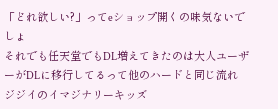「どれ欲しい?」ってeショップ開くの味気ないでしょ
それでも任天堂でもDL増えてきたのは大人ユーザーがDLに移行してるって他のハードと同じ流れ
ジジイのイマジナリーキッズ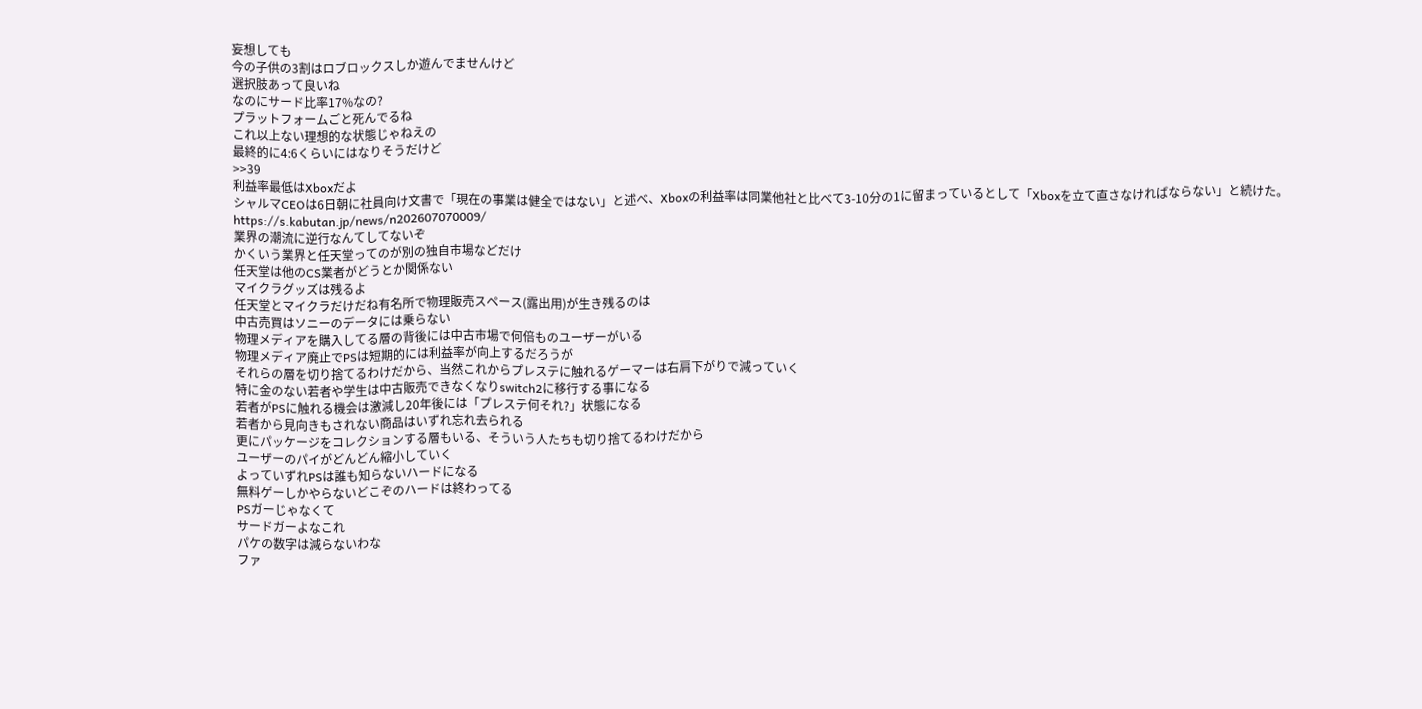妄想しても
今の子供の3割はロブロックスしか遊んでませんけど
選択肢あって良いね
なのにサード比率17%なの?
プラットフォームごと死んでるね
これ以上ない理想的な状態じゃねえの
最終的に4:6くらいにはなりそうだけど
>>39
利益率最低はXboxだよ
シャルマCEOは6日朝に社員向け文書で「現在の事業は健全ではない」と述べ、Xboxの利益率は同業他社と比べて3-10分の1に留まっているとして「Xboxを立て直さなければならない」と続けた。
https://s.kabutan.jp/news/n202607070009/
業界の潮流に逆行なんてしてないぞ
かくいう業界と任天堂ってのが別の独自市場などだけ
任天堂は他のCS業者がどうとか関係ない
マイクラグッズは残るよ
任天堂とマイクラだけだね有名所で物理販売スペース(露出用)が生き残るのは
中古売買はソニーのデータには乗らない
物理メディアを購入してる層の背後には中古市場で何倍ものユーザーがいる
物理メディア廃止でPSは短期的には利益率が向上するだろうが
それらの層を切り捨てるわけだから、当然これからプレステに触れるゲーマーは右肩下がりで減っていく
特に金のない若者や学生は中古販売できなくなりswitch2に移行する事になる
若者がPSに触れる機会は激減し20年後には「プレステ何それ?」状態になる
若者から見向きもされない商品はいずれ忘れ去られる
更にパッケージをコレクションする層もいる、そういう人たちも切り捨てるわけだから
ユーザーのパイがどんどん縮小していく
よっていずれPSは誰も知らないハードになる
無料ゲーしかやらないどこぞのハードは終わってる
PSガーじゃなくて
サードガーよなこれ
パケの数字は減らないわな
ファ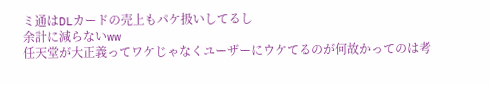ミ通はDLカードの売上もパケ扱いしてるし
余計に減らないww
任天堂が大正義ってワケじゃなくユーザーにウケてるのが何故かってのは考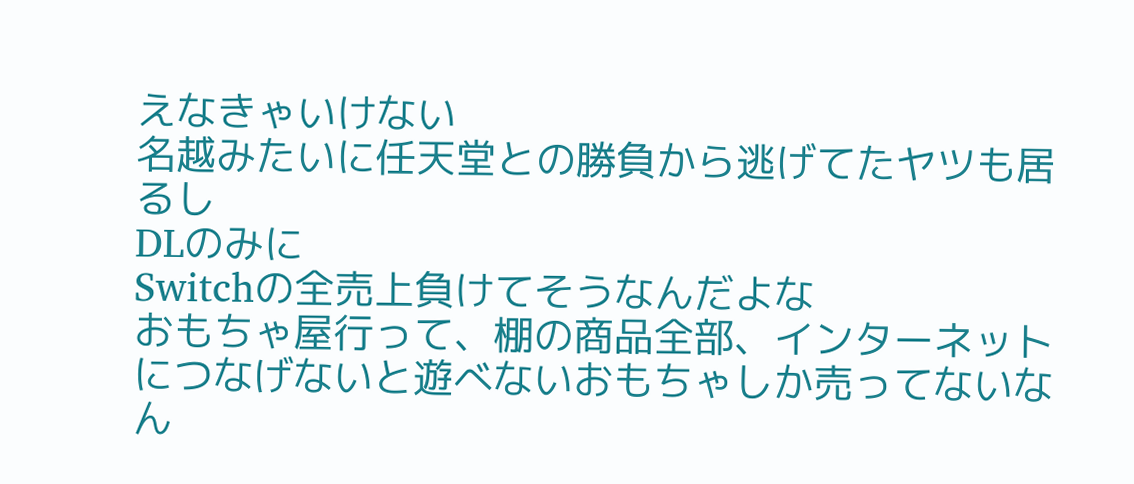えなきゃいけない
名越みたいに任天堂との勝負から逃げてたヤツも居るし
DLのみに
Switchの全売上負けてそうなんだよな
おもちゃ屋行って、棚の商品全部、インターネットにつなげないと遊べないおもちゃしか売ってないなん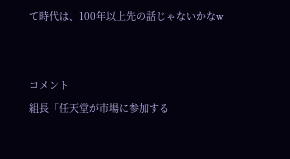て時代は、100年以上先の話じゃないかなw


コメント
組長「任天堂が市場に参加する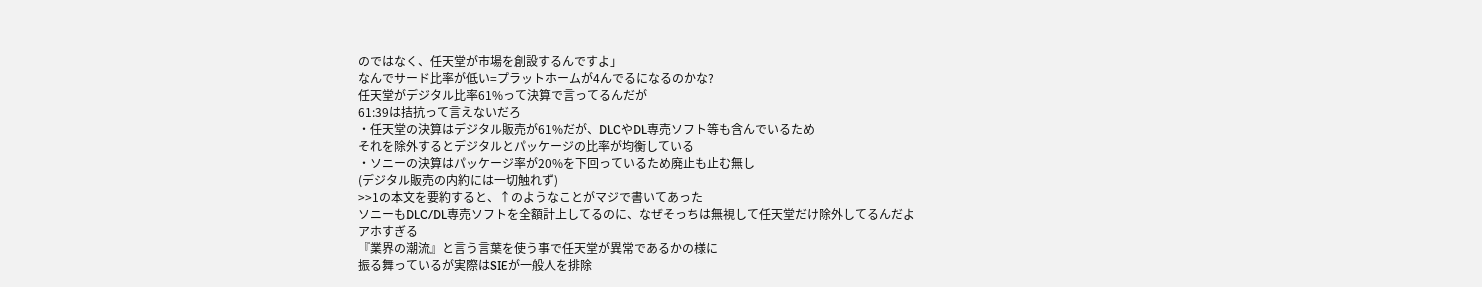のではなく、任天堂が市場を創設するんですよ」
なんでサード比率が低い=プラットホームが4んでるになるのかな?
任天堂がデジタル比率61%って決算で言ってるんだが
61:39は拮抗って言えないだろ
・任天堂の決算はデジタル販売が61%だが、DLCやDL専売ソフト等も含んでいるため
それを除外するとデジタルとパッケージの比率が均衡している
・ソニーの決算はパッケージ率が20%を下回っているため廃止も止む無し
(デジタル販売の内約には一切触れず)
>>1の本文を要約すると、↑のようなことがマジで書いてあった
ソニーもDLC/DL専売ソフトを全額計上してるのに、なぜそっちは無視して任天堂だけ除外してるんだよ
アホすぎる
『業界の潮流』と言う言葉を使う事で任天堂が異常であるかの様に
振る舞っているが実際はSIEが一般人を排除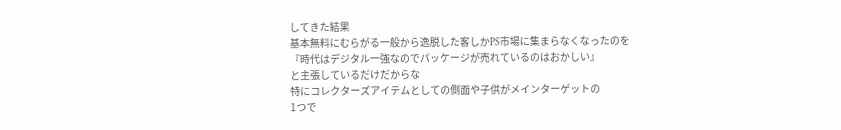してきた結果
基本無料にむらがる一般から逸脱した客しかPS市場に集まらなくなったのを
『時代はデジタル一強なのでパッケージが売れているのはおかしい』
と主張しているだけだからな
特にコレクターズアイテムとしての側面や子供がメインターゲットの
1つで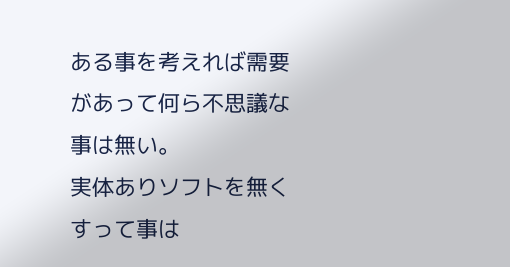ある事を考えれば需要があって何ら不思議な事は無い。
実体ありソフトを無くすって事は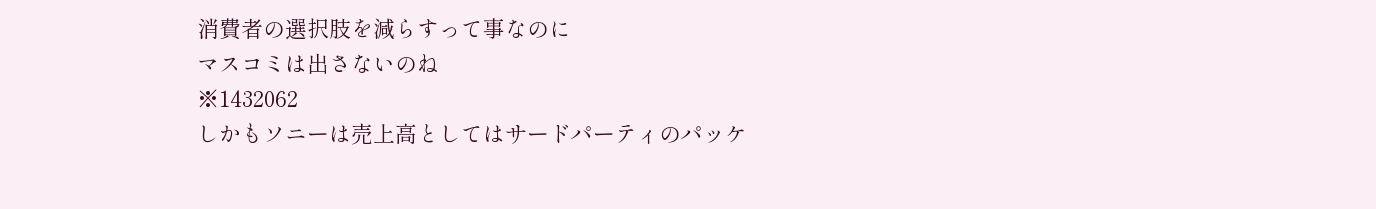消費者の選択肢を減らすって事なのに
マスコミは出さないのね
※1432062
しかもソニーは売上高としてはサードパーティのパッケ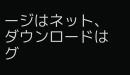ージはネット、ダウンロードはグ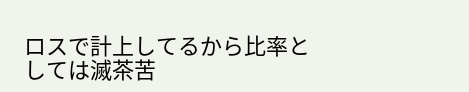ロスで計上してるから比率としては滅茶苦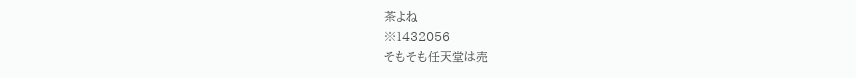茶よね
※1432056
そもそも任天堂は売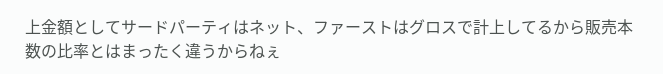上金額としてサードパーティはネット、ファーストはグロスで計上してるから販売本数の比率とはまったく違うからねぇ